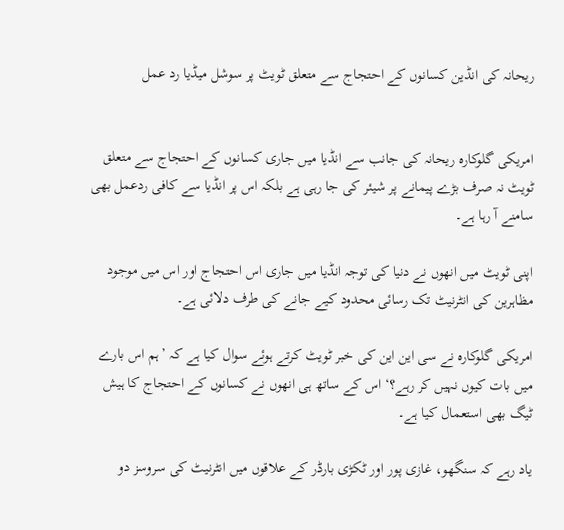ریحانہ کی انڈین کسانوں کے احتجاج سے متعلق ٹویٹ پر سوشل میڈیا رد عمل


امریکی گلوکارہ ریحانہ کی جانب سے انڈیا میں جاری کسانوں کے احتجاج سے متعلق ٹویٹ نہ صرف بڑے پیمانے پر شیئر کی جا رہی ہے بلکہ اس پر انڈیا سے کافی ردعمل بھی سامنے آ رہا ہے۔

اپنی ٹویٹ میں انھوں نے دنیا کی توجہ انڈیا میں جاری اس احتجاج اور اس میں موجود مظاہرین کی انٹرنیٹ تک رسائی محدود کیے جانے کی طرف دلائی ہے۔

امریکی گلوکارہ نے سی این این کی خبر ٹویٹ کرتے ہوئے سوال کیا ہے کہ ’ہم اس بارے میں بات کیوں نہیں کر رہے؟‘ اس کے ساتھ ہی انھوں نے کسانوں کے احتجاج کا ہیش ٹیگ بھی استعمال کیا ہے۔

یاد رہے کہ سنگھو، غازی پور اور ٹکڑی بارڈر کے علاقوں میں انٹرنیٹ کی سروسز دو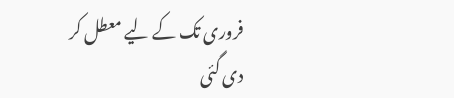فروری تک کے لیے معطل کر دی گئی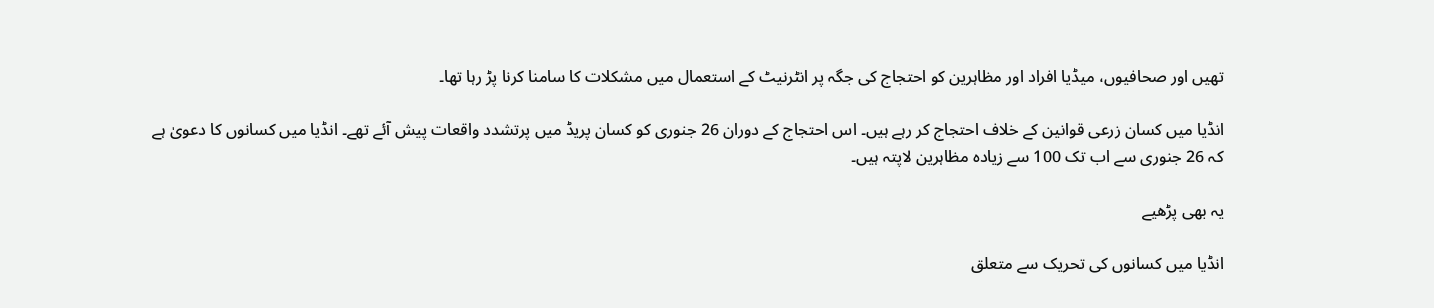تھیں اور صحافیوں، میڈیا افراد اور مظاہرین کو احتجاج کی جگہ پر انٹرنیٹ کے استعمال میں مشکلات کا سامنا کرنا پڑ رہا تھا۔

انڈیا میں کسان زرعی قوانین کے خلاف احتجاج کر رہے ہیں۔ اس احتجاج کے دوران 26 جنوری کو کسان پریڈ میں پرتشدد واقعات پیش آئے تھے۔ انڈیا میں کسانوں کا دعویٰ ہے کہ 26 جنوری سے اب تک 100 سے زیادہ مظاہرین لاپتہ ہیں۔

یہ بھی پڑھیے

انڈیا میں کسانوں کی تحریک سے متعلق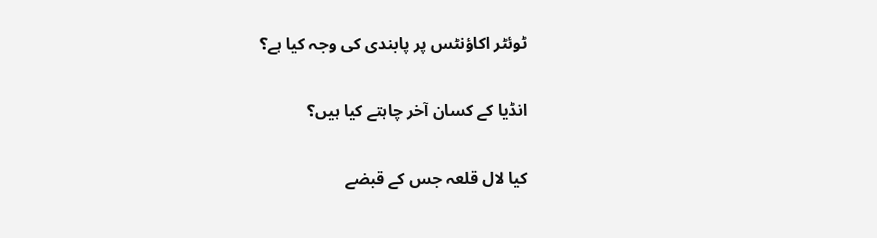ٹوئٹر اکاؤنٹس پر پابندی کی وجہ کیا ہے؟

انڈیا کے کسان آخر چاہتے کیا ہیں؟

کیا لال قلعہ جس کے قبضے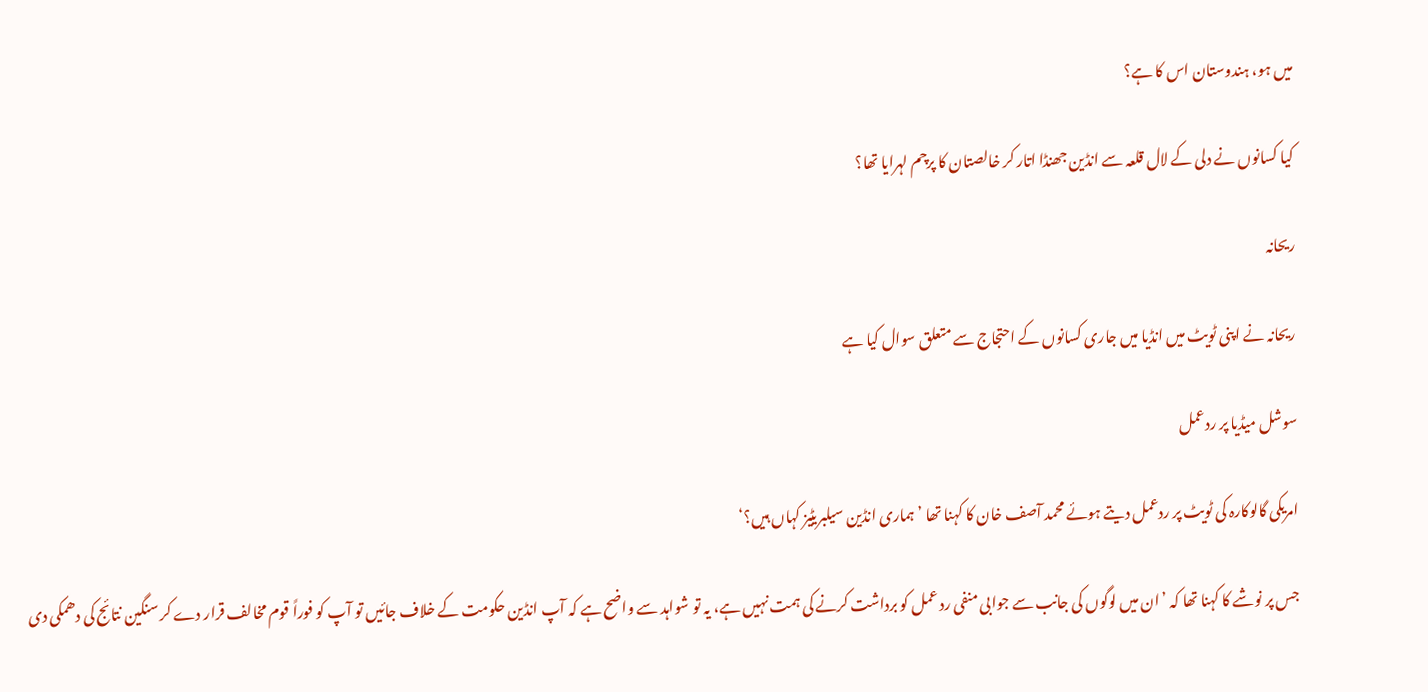میں ہو، ہندوستان اس کا ہے؟

کیا کسانوں نے دلی کے لال قلعہ سے انڈین جھنڈا اتار کر خالصتان کا پرچم لہرایا تھا؟

ریحانہ

ریحانہ نے اپنی ٹویٹ میں انڈیا میں جاری کسانوں کے احتجاج سے متعلق سوال کیا ہے

سوشل میڈیا پر ردعمل

امریکی گالوکارہ کی ٹویٹ پر ردعمل دیتے ہوئے محمد آصف خان کا کہنا تھا ’ہماری انڈین سیلبریٹیز کہاں ہیں؟‘

جس پر نوشے کا کہنا تھا کہ ’ان میں لوگوں کی جانب سے جوابی منفی رد عمل کو برداشت کرنے کی ہمت نہیں ہے، یہ تو شواہد سے واضح ہے کہ آپ انڈین حکومت کے خلاف جائیں تو آپ کو فوراً قوم مخالف قرار دے کر سنگین نتائج کی دھمکی دی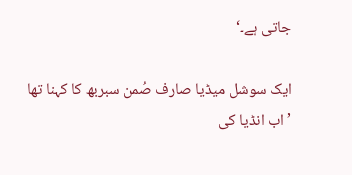جاتی ہے۔‘

ایک سوشل میڈیا صارف صُمن سبربھ کا کہنا تھا ’اب انڈیا کی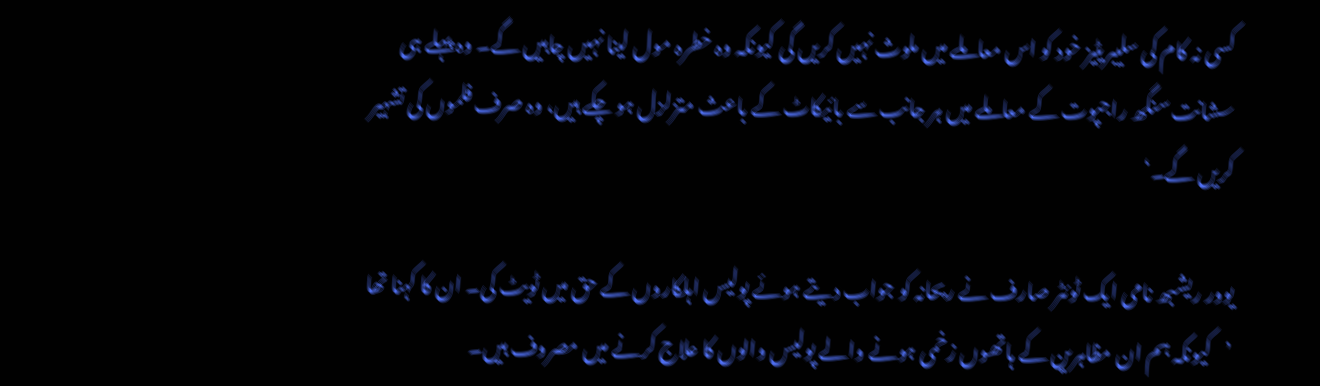کسی نہ کام کی سلیبریٹیز خود کو اس معاملے میں ملوث نہیں کریں گی کیونکہ وہ خطرہ مول لینا نہیں چاہیں گے۔ وہ پہلے ہی سشانت سنگھ راجپوت کے معاملے میں ہر جانب سے بائیکاٹ کے باعث متزلزل ہو چکے ہیں، وہ صرف فلموں کی تشہیر کریں گے۔‘

یوور ریشبھ نامی ایک ٹوئٹر صارف نے ریحانہ کو جواب دیتے ہوئے پولیس اہلکاروں کے حق میں ٹویٹ کی۔ ان کا کہنا تھا ’کیونکہ ہم ان مظاہرین کے ہاتھوں زخمی ہونے والے پولیس والوں کا علاج کرنے میں مصروف ہیں۔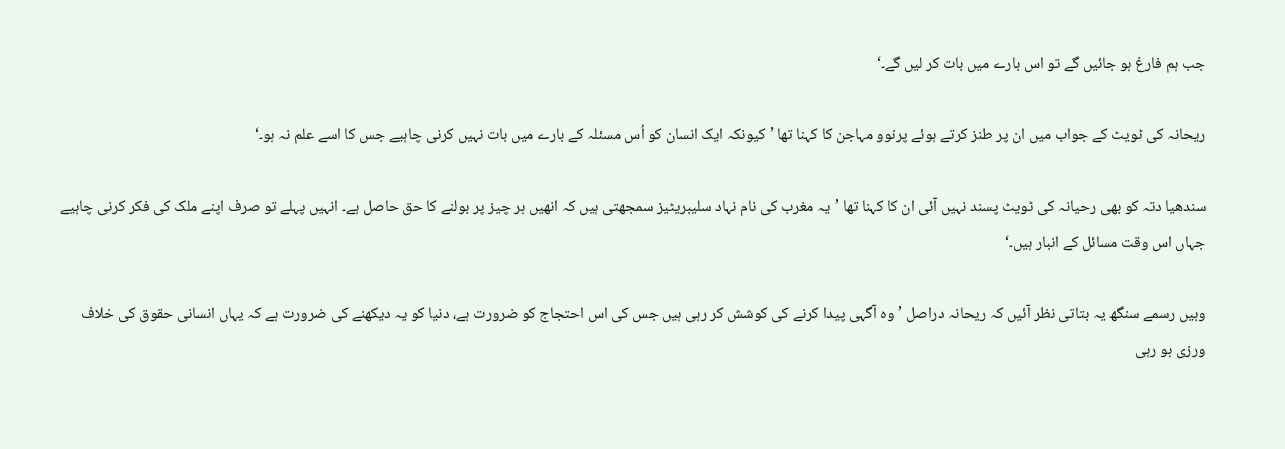جب ہم فارغ ہو جائیں گے تو اس بارے میں بات کر لیں گے۔‘

ریحانہ کی ٹویٹ کے جواب میں ان پر طنز کرتے ہوئے پرنوو مہاجن کا کہنا تھا ’کیونکہ ایک انسان کو اُس مسئلہ کے بارے میں بات نہیں کرنی چاہیے جس کا اسے علم نہ ہو۔‘

سندھیا دتہ کو بھی رحیانہ کی ٹویٹ پسند نہیں آئی ان کا کہنا تھا ’یہ مغرب کی نام نہاد سلیبریٹیز سمجھتی ہیں کہ انھیں ہر چیز پر بولنے کا حق حاصل ہے۔ انہیں پہلے تو صرف اپنے ملک کی فکر کرنی چاہیے جہاں اس وقت مسائل کے انبار ہیں۔‘

وہیں رسمے سنگھ یہ بتاتی نظر آئیں کہ ریحانہ دراصل ’وہ آگہی پیدا کرنے کی کوشش کر رہی ہیں جس کی اس احتجاج کو ضرورت ہے، دنیا کو یہ دیکھنے کی ضرورت ہے کہ یہاں انسانی حقوق کی خلاف ورزی ہو رہی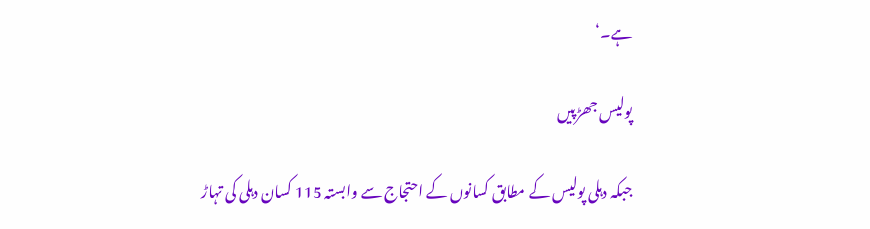ہے۔‘

پولیس جھڑپیں

جبکہ دہلی پولیس کے مطابق کسانوں کے احتجاج سے وابستہ 115 کسان دہلی کی تہاڑ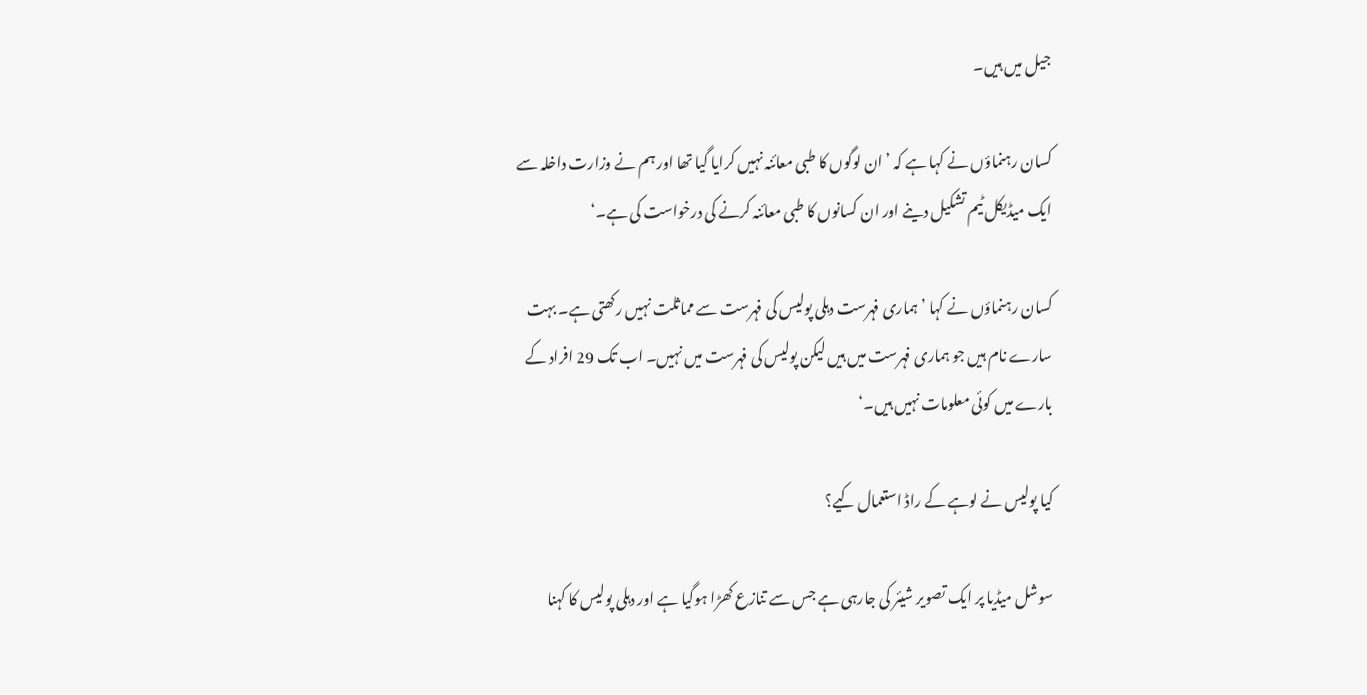جیل میں ہیں۔

کسان رہنماؤں نے کہا ہے کہ ’ان لوگوں کا طبی معائنہ نہیں کرایا گیا تھا اور ہم نے وزارت داخلہ سے ایک میڈیکل ٹیم تشکیل دینے اور ان کسانوں کا طبی معائنہ کرنے کی درخواست کی ہے۔‘

کسان رہنماؤں نے کہا ’ہماری فہرست دہلی پولیس کی فہرست سے مماثلت نہیں رکھتی ہے۔ بہت سارے نام ہیں جو ہماری فہرست میں ہیں لیکن پولیس کی فہرست میں نہیں۔ اب تک 29 افراد کے بارے میں کوئی معلومات نہیں ہیں۔‘

کیا پولیس نے لوہے کے راڈ استعمال کیے؟

سوشل میڈیا پر ایک تصویر شیئر کی جارہی ہے جس سے تنازع کھڑا ہوگیا ہے اور دہلی پولیس کا کہنا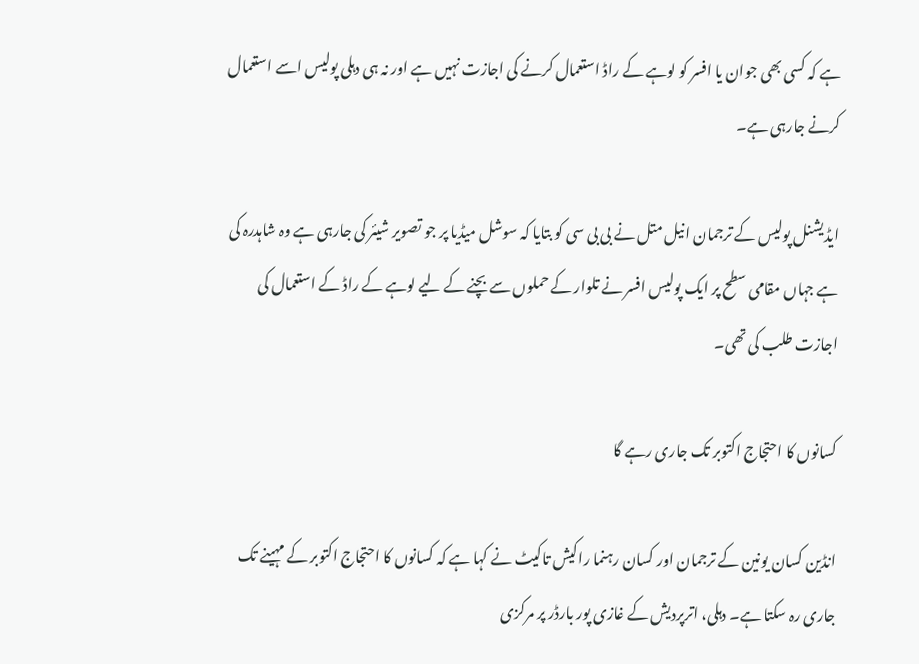ہے کہ کسی بھی جوان یا افسر کو لوہے کے راڈ استعمال کرنے کی اجازت نہیں ہے اور نہ ہی دہلی پولیس اسے استعمال کرنے جارہی ہے۔

ایڈیشنل پولیس کے ترجمان انیل متل نے بی بی سی کو بتایا کہ سوشل میڈیا پر جو تصویر شیئر کی جارہی ہے وہ شاہدرہ کی ہے جہاں مقامی سطح پر ایک پولیس افسر نے تلوار کے حملوں سے بچنے کے لیے لوہے کے راڈ کے استعمال کی اجازت طلب کی تھی۔

کسانوں کا احتجاج اکتوبر تک جاری رہے گا

انڈین کسان یونین کے ترجمان اور کسان رہنما راکیش تاکیٹ نے کہا ہے کہ کسانوں کا احتجاج اکتوبر کے مہینے تک جاری رہ سکتا ہے۔ دہلی، اترپردیش کے غازی پور بارڈر پر مرکزی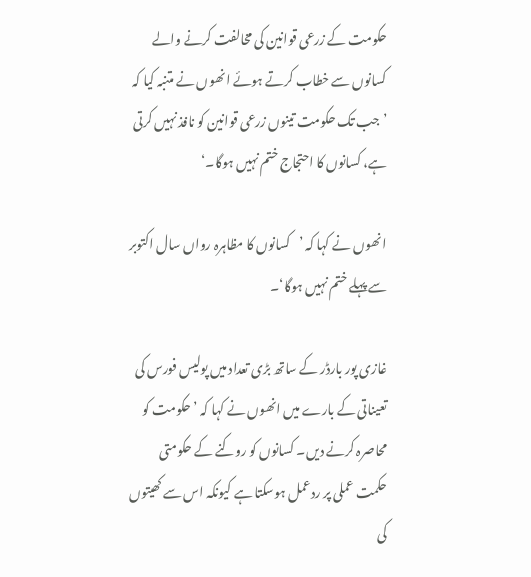حکومت کے زرعی قوانین کی مخالفت کرنے والے کسانوں سے خطاب کرتے ہوئے انھوں نے متنبہ کیا کہ ’جب تک حکومت تینوں زرعی قوانین کو نافذ نہیں کرتی ہے، کسانوں کا احتجاج ختم نہیں ہوگا۔‘

انھوں نے کہا کہ ’کسانوں کا مظاہرہ رواں سال اکتوبر سے پہلے ختم نہیں ہوگا‘۔

غازی پور بارڈر کے ساتھ بڑی تعداد میں پولیس فورس کی تعیناتی کے بارے میں انھوں نے کہا کہ ’حکومت کو محاصرہ کرنے دیں۔ کسانوں کو روکنے کے حکومتی حکمت عملی پر ردعمل ہوسکتا ہے کیونکہ اس سے کھیتوں کی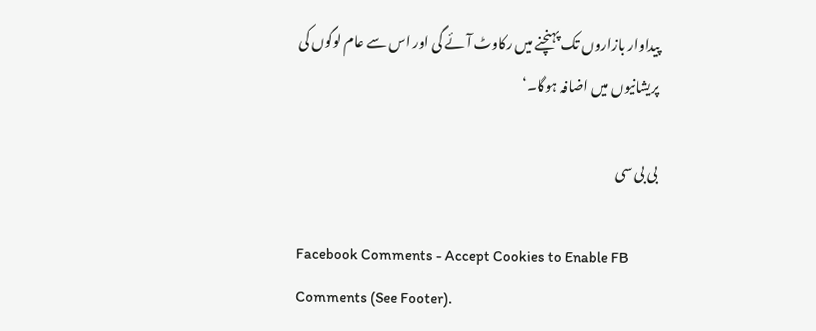پیداوار بازاروں تک پہنچنے میں رکاوٹ آئے گی اور اس سے عام لوگوں کی پریشانیوں میں اضافہ ہوگا۔‘

بی بی سی

Facebook Comments - Accept Cookies to Enable FB Comments (See Footer).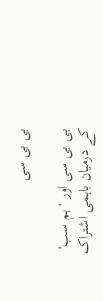بی بی سی

بی بی سی اور 'ہم سب' کے درمیان باہمی اشتراک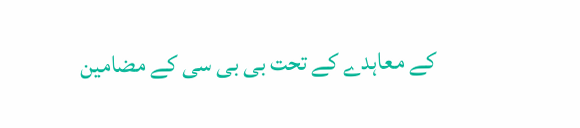کے معاہدے کے تحت بی بی سی کے مضامین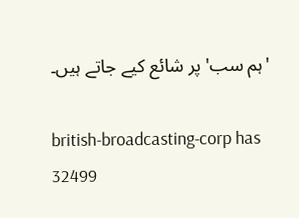'ہم سب' پر شائع کیے جاتے ہیں۔

british-broadcasting-corp has 32499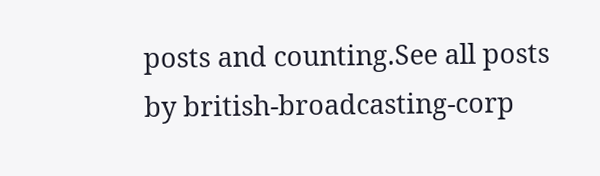posts and counting.See all posts by british-broadcasting-corp